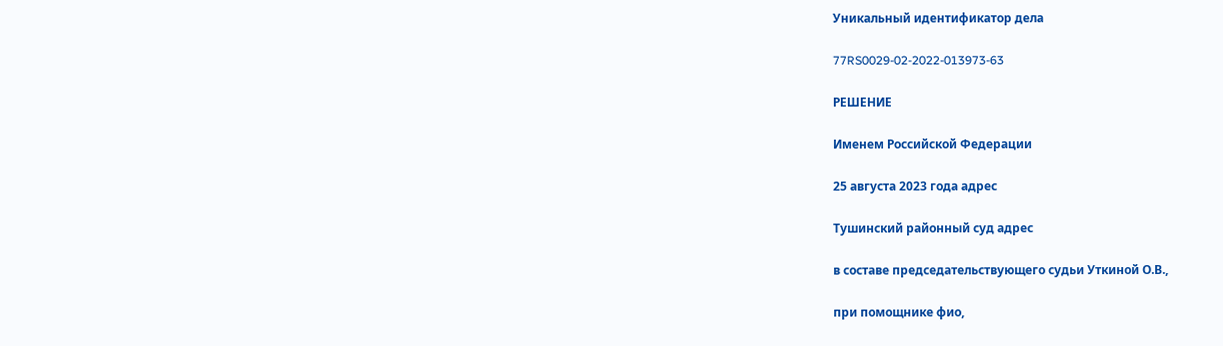Уникальный идентификатор дела

77RS0029-02-2022-013973-63

РЕШЕНИЕ

Именем Российской Федерации

25 августа 2023 года адрес

Тушинский районный суд адрес

в составе председательствующего судьи Уткиной О.В.,

при помощнике фио,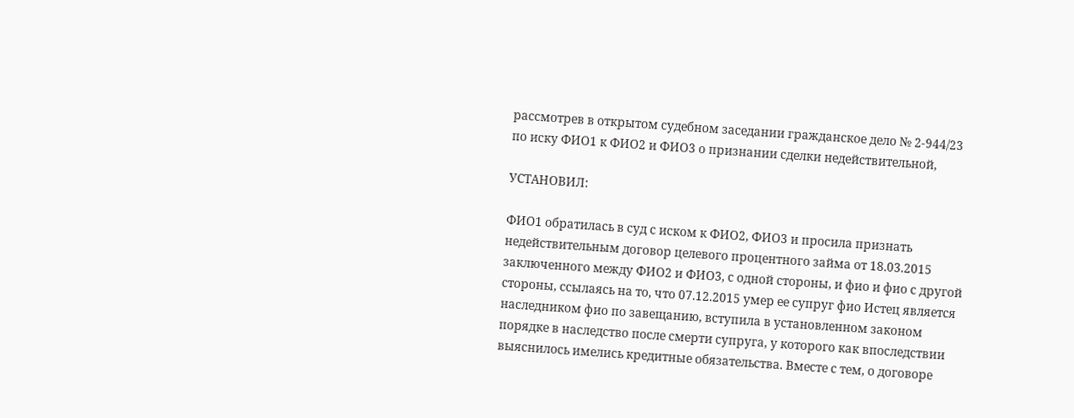рассмотрев в открытом судебном заседании гражданское дело № 2-944/23 по иску ФИО1 к ФИО2 и ФИО3 о признании сделки недействительной,

УСТАНОВИЛ:

ФИО1 обратилась в суд с иском к ФИО2, ФИО3 и просила признать недействительным договор целевого процентного займа от 18.03.2015 заключенного между ФИО2 и ФИО3, с одной стороны, и фио и фио с другой стороны, ссылаясь на то, что 07.12.2015 умер ее супруг фио Истец является наследником фио по завещанию, вступила в установленном законом порядке в наследство после смерти супруга, у которого как впоследствии выяснилось имелись кредитные обязательства. Вместе с тем, о договоре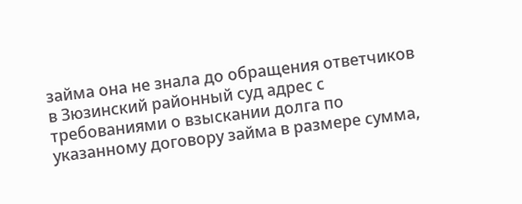займа она не знала до обращения ответчиков в Зюзинский районный суд адрес с требованиями о взыскании долга по указанному договору займа в размере сумма,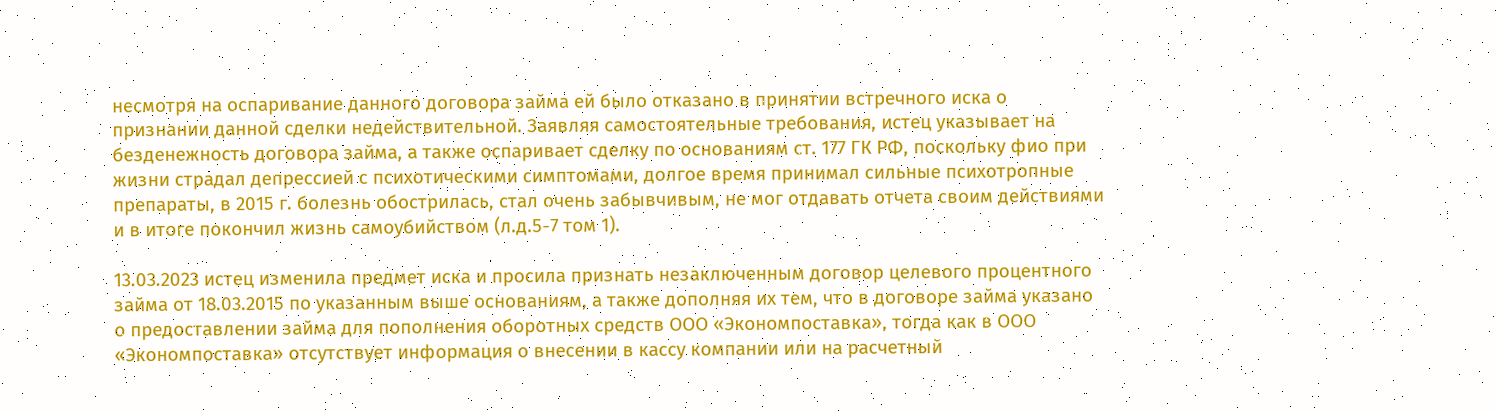несмотря на оспаривание данного договора займа ей было отказано в принятии встречного иска о признании данной сделки недействительной. Заявляя самостоятельные требования, истец указывает на безденежность договора займа, а также оспаривает сделку по основаниям ст. 177 ГК РФ, поскольку фио при жизни страдал депрессией с психотическими симптомами, долгое время принимал сильные психотропные препараты, в 2015 г. болезнь обострилась, стал очень забывчивым, не мог отдавать отчета своим действиями и в итоге покончил жизнь самоубийством (л.д.5-7 том 1).

13.03.2023 истец изменила предмет иска и просила признать незаключенным договор целевого процентного займа от 18.03.2015 по указанным выше основаниям, а также дополняя их тем, что в договоре займа указано о предоставлении займа для пополнения оборотных средств ООО «Экономпоставка», тогда как в ООО «Экономпоставка» отсутствует информация о внесении в кассу компании или на расчетный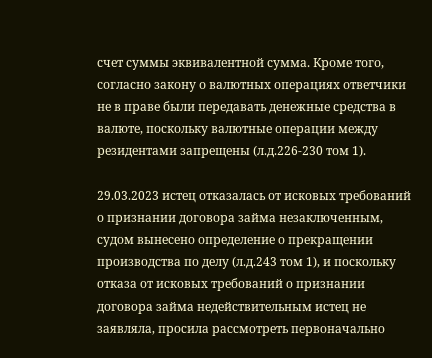счет суммы эквивалентной сумма. Кроме того, согласно закону о валютных операциях ответчики не в праве были передавать денежные средства в валюте, поскольку валютные операции между резидентами запрещены (л.д.226-230 том 1).

29.03.2023 истец отказалась от исковых требований о признании договора займа незаключенным, судом вынесено определение о прекращении производства по делу (л.д.243 том 1), и поскольку отказа от исковых требований о признании договора займа недействительным истец не заявляла, просила рассмотреть первоначально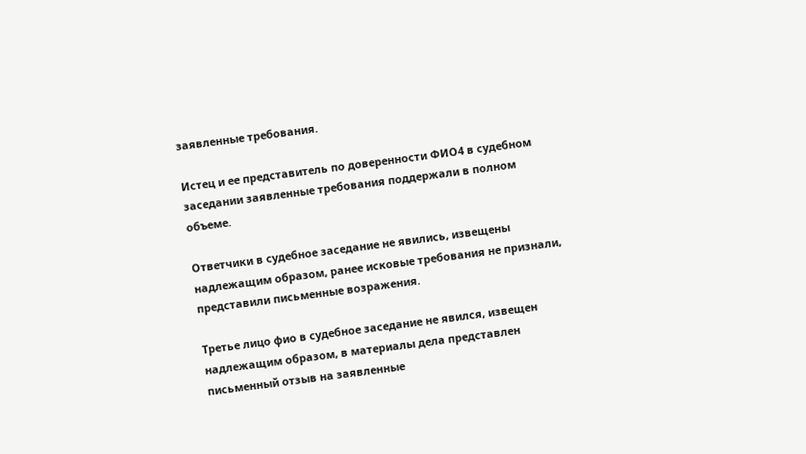заявленные требования.

Истец и ее представитель по доверенности ФИО4 в судебном заседании заявленные требования поддержали в полном объеме.

Ответчики в судебное заседание не явились, извещены надлежащим образом, ранее исковые требования не признали, представили письменные возражения.

Третье лицо фио в судебное заседание не явился, извещен надлежащим образом, в материалы дела представлен письменный отзыв на заявленные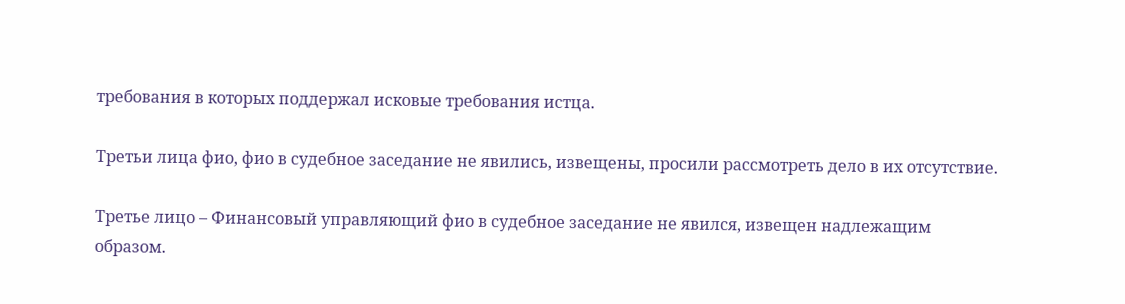требования в которых поддержал исковые требования истца.

Третьи лица фио, фио в судебное заседание не явились, извещены, просили рассмотреть дело в их отсутствие.

Третье лицо – Финансовый управляющий фио в судебное заседание не явился, извещен надлежащим образом.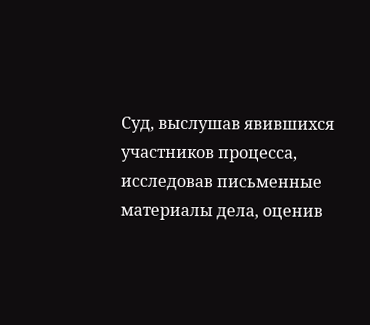Суд, выслушав явившихся участников процесса, исследовав письменные материалы дела, оценив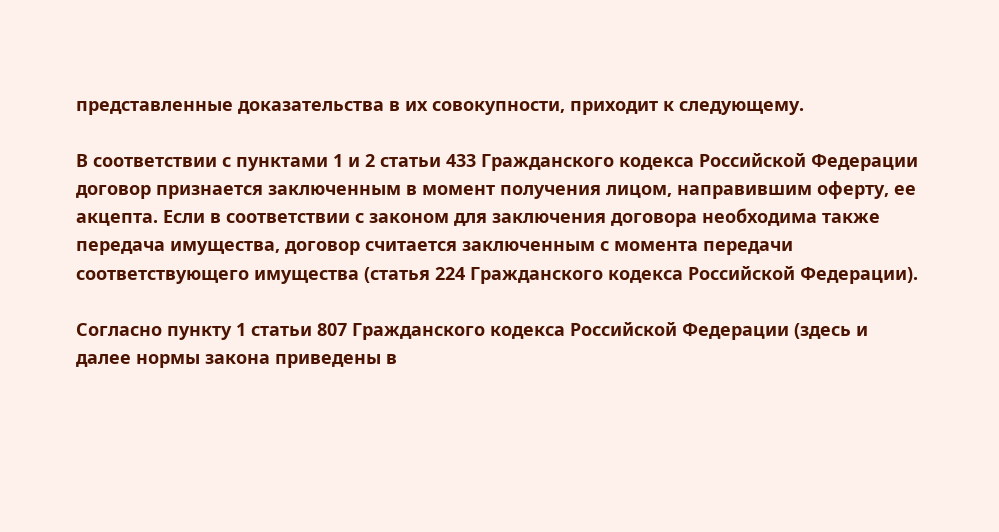представленные доказательства в их совокупности, приходит к следующему.

В соответствии с пунктами 1 и 2 статьи 433 Гражданского кодекса Российской Федерации договор признается заключенным в момент получения лицом, направившим оферту, ее акцепта. Если в соответствии с законом для заключения договора необходима также передача имущества, договор считается заключенным с момента передачи соответствующего имущества (статья 224 Гражданского кодекса Российской Федерации).

Согласно пункту 1 статьи 807 Гражданского кодекса Российской Федерации (здесь и далее нормы закона приведены в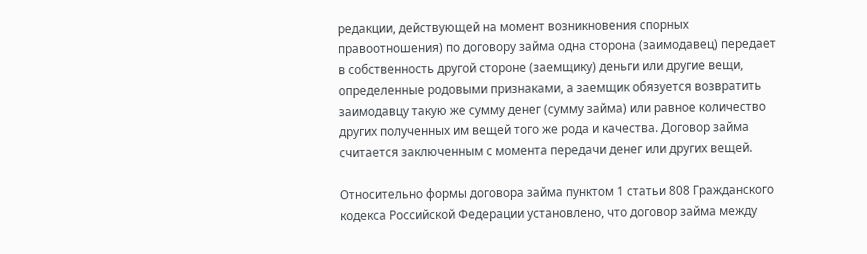редакции, действующей на момент возникновения спорных правоотношения) по договору займа одна сторона (заимодавец) передает в собственность другой стороне (заемщику) деньги или другие вещи, определенные родовыми признаками, а заемщик обязуется возвратить заимодавцу такую же сумму денег (сумму займа) или равное количество других полученных им вещей того же рода и качества. Договор займа считается заключенным с момента передачи денег или других вещей.

Относительно формы договора займа пунктом 1 статьи 808 Гражданского кодекса Российской Федерации установлено, что договор займа между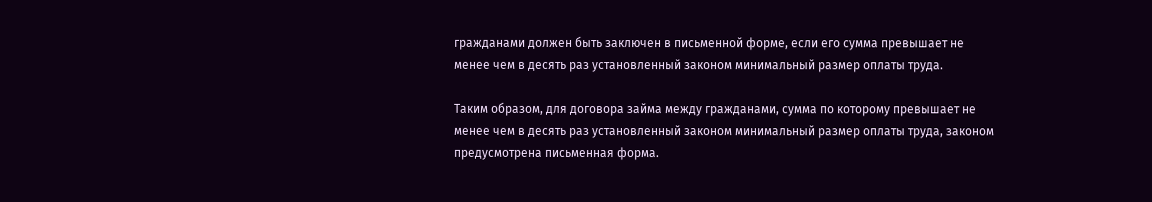гражданами должен быть заключен в письменной форме, если его сумма превышает не менее чем в десять раз установленный законом минимальный размер оплаты труда.

Таким образом, для договора займа между гражданами, сумма по которому превышает не менее чем в десять раз установленный законом минимальный размер оплаты труда, законом предусмотрена письменная форма.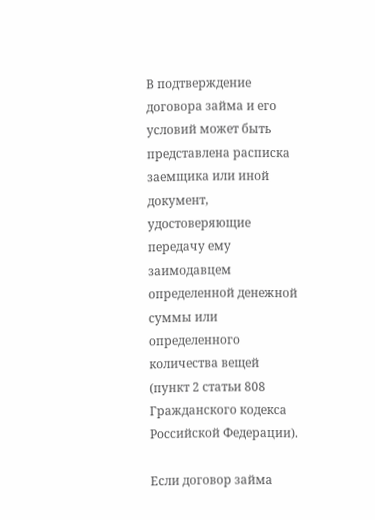В подтверждение договора займа и его условий может быть представлена расписка заемщика или иной документ, удостоверяющие передачу ему заимодавцем определенной денежной суммы или определенного количества вещей (пункт 2 статьи 808 Гражданского кодекса Российской Федерации).

Если договор займа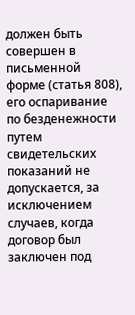должен быть совершен в письменной форме (статья 808), его оспаривание по безденежности путем свидетельских показаний не допускается, за исключением случаев, когда договор был заключен под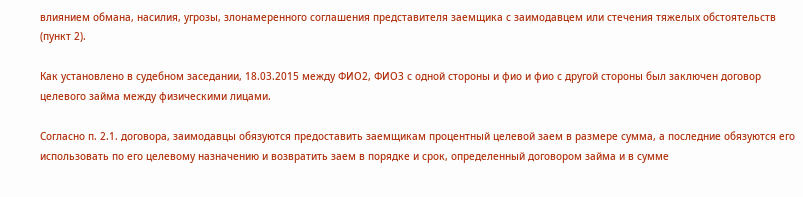влиянием обмана, насилия, угрозы, злонамеренного соглашения представителя заемщика с заимодавцем или стечения тяжелых обстоятельств (пункт 2).

Как установлено в судебном заседании, 18.03.2015 между ФИО2, ФИО3 с одной стороны и фио и фио с другой стороны был заключен договор целевого займа между физическими лицами.

Согласно п. 2.1. договора, заимодавцы обязуются предоставить заемщикам процентный целевой заем в размере сумма, а последние обязуются его использовать по его целевому назначению и возвратить заем в порядке и срок, определенный договором займа и в сумме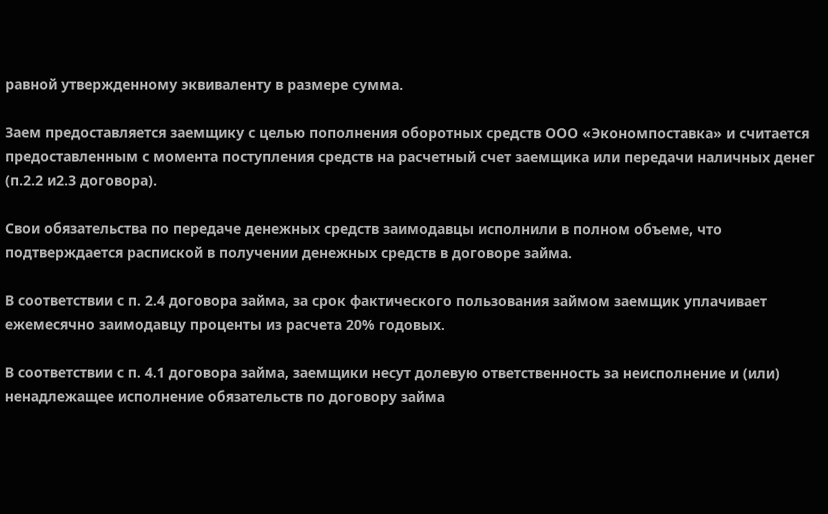равной утвержденному эквиваленту в размере сумма.

Заем предоставляется заемщику с целью пополнения оборотных средств ООО «Экономпоставка» и считается предоставленным с момента поступления средств на расчетный счет заемщика или передачи наличных денег (п.2.2 и2.3 договора).

Свои обязательства по передаче денежных средств заимодавцы исполнили в полном объеме, что подтверждается распиской в получении денежных средств в договоре займа.

В соответствии с п. 2.4 договора займа, за срок фактического пользования займом заемщик уплачивает ежемесячно заимодавцу проценты из расчета 20% годовых.

В соответствии с п. 4.1 договора займа, заемщики несут долевую ответственность за неисполнение и (или) ненадлежащее исполнение обязательств по договору займа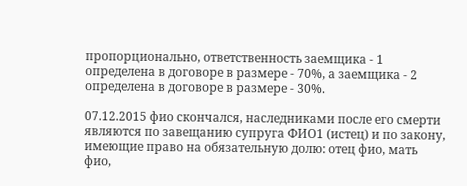пропорционально, ответственность заемщика - 1 определена в договоре в размере - 70%, а заемщика - 2 определена в договоре в размере - 30%.

07.12.2015 фио скончался, наследниками после его смерти являются по завещанию супруга ФИО1 (истец) и по закону, имеющие право на обязательную долю: отец фио, мать фио,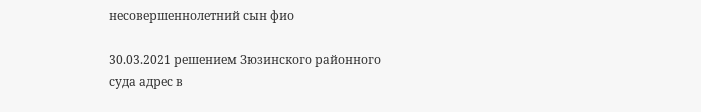несовершеннолетний сын фио

30.03.2021 решением Зюзинского районного суда адрес в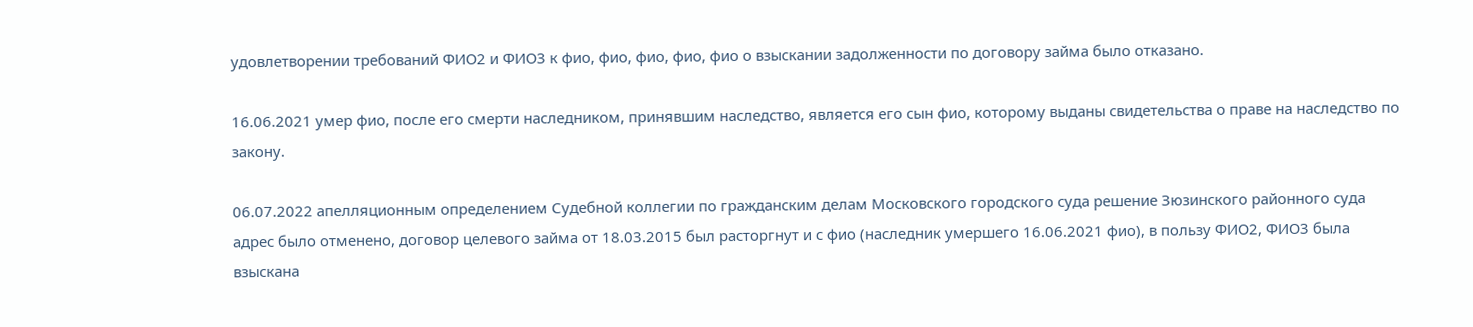удовлетворении требований ФИО2 и ФИО3 к фио, фио, фио, фио, фио о взыскании задолженности по договору займа было отказано.

16.06.2021 умер фио, после его смерти наследником, принявшим наследство, является его сын фио, которому выданы свидетельства о праве на наследство по закону.

06.07.2022 апелляционным определением Судебной коллегии по гражданским делам Московского городского суда решение Зюзинского районного суда адрес было отменено, договор целевого займа от 18.03.2015 был расторгнут и с фио (наследник умершего 16.06.2021 фио), в пользу ФИО2, ФИО3 была взыскана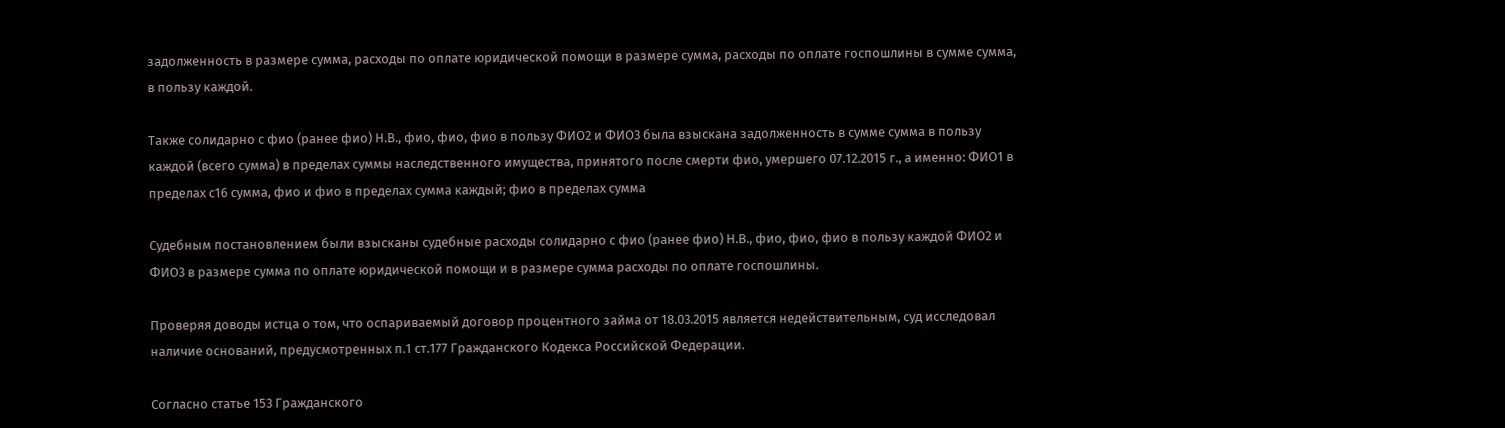задолженность в размере сумма, расходы по оплате юридической помощи в размере сумма, расходы по оплате госпошлины в сумме сумма, в пользу каждой.

Также солидарно с фио (ранее фио) Н.В., фио, фио, фио в пользу ФИО2 и ФИО3 была взыскана задолженность в сумме сумма в пользу каждой (всего сумма) в пределах суммы наследственного имущества, принятого после смерти фио, умершего 07.12.2015 г., а именно: ФИО1 в пределах с16 сумма, фио и фио в пределах сумма каждый; фио в пределах сумма

Судебным постановлением были взысканы судебные расходы солидарно с фио (ранее фио) Н.В., фио, фио, фио в пользу каждой ФИО2 и ФИО3 в размере сумма по оплате юридической помощи и в размере сумма расходы по оплате госпошлины.

Проверяя доводы истца о том, что оспариваемый договор процентного займа от 18.03.2015 является недействительным, суд исследовал наличие оснований, предусмотренных п.1 ст.177 Гражданского Кодекса Российской Федерации.

Согласно статье 153 Гражданского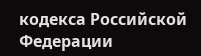кодекса Российской Федерации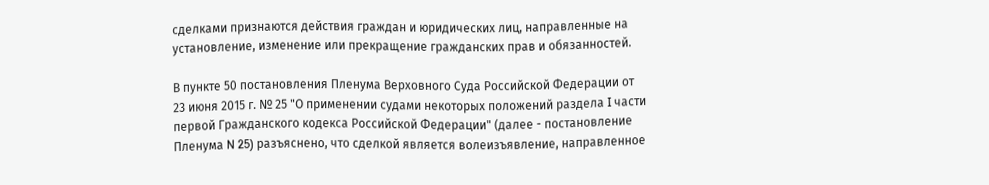сделками признаются действия граждан и юридических лиц, направленные на установление, изменение или прекращение гражданских прав и обязанностей.

В пункте 50 постановления Пленума Верховного Суда Российской Федерации от 23 июня 2015 г. № 25 "О применении судами некоторых положений раздела I части первой Гражданского кодекса Российской Федерации" (далее - постановление Пленума N 25) разъяснено, что сделкой является волеизъявление, направленное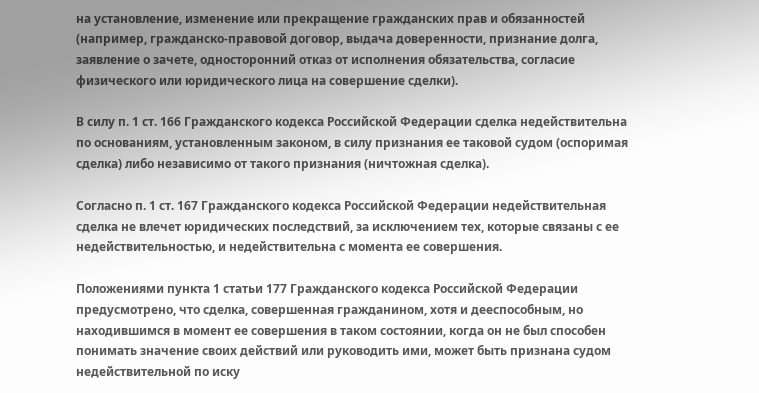на установление, изменение или прекращение гражданских прав и обязанностей (например, гражданско-правовой договор, выдача доверенности, признание долга, заявление о зачете, односторонний отказ от исполнения обязательства, согласие физического или юридического лица на совершение сделки).

В силу п. 1 ст. 166 Гражданского кодекса Российской Федерации сделка недействительна по основаниям, установленным законом, в силу признания ее таковой судом (оспоримая сделка) либо независимо от такого признания (ничтожная сделка).

Согласно п. 1 ст. 167 Гражданского кодекса Российской Федерации недействительная сделка не влечет юридических последствий, за исключением тех, которые связаны с ее недействительностью, и недействительна с момента ее совершения.

Положениями пункта 1 статьи 177 Гражданского кодекса Российской Федерации предусмотрено, что сделка, совершенная гражданином, хотя и дееспособным, но находившимся в момент ее совершения в таком состоянии, когда он не был способен понимать значение своих действий или руководить ими, может быть признана судом недействительной по иску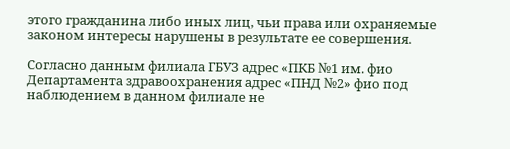этого гражданина либо иных лиц, чьи права или охраняемые законом интересы нарушены в результате ее совершения.

Согласно данным филиала ГБУЗ адрес «ПКБ №1 им. фио Департамента здравоохранения адрес «ПНД №2» фио под наблюдением в данном филиале не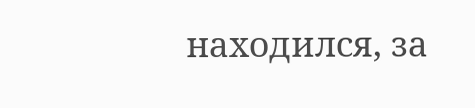находился, за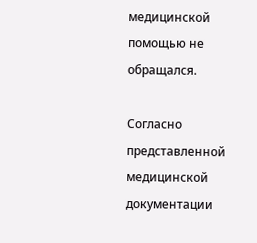медицинской помощью не обращался.

Согласно представленной медицинской документации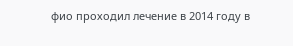фио проходил лечение в 2014 году в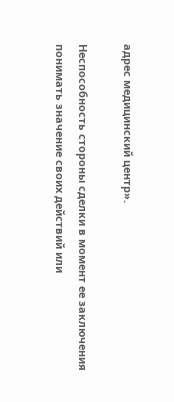адрес медицинский центр».

Неспособность стороны сделки в момент ее заключения понимать значение своих действий или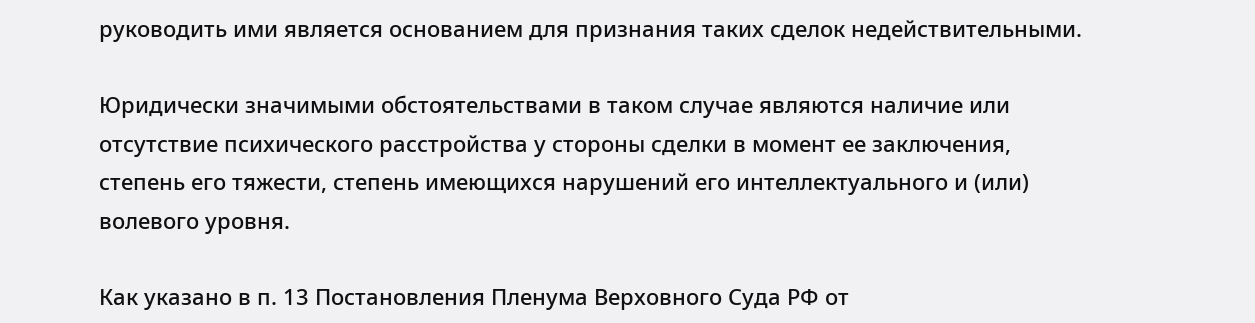руководить ими является основанием для признания таких сделок недействительными.

Юридически значимыми обстоятельствами в таком случае являются наличие или отсутствие психического расстройства у стороны сделки в момент ее заключения, степень его тяжести, степень имеющихся нарушений его интеллектуального и (или) волевого уровня.

Как указано в п. 13 Постановления Пленума Верховного Суда РФ от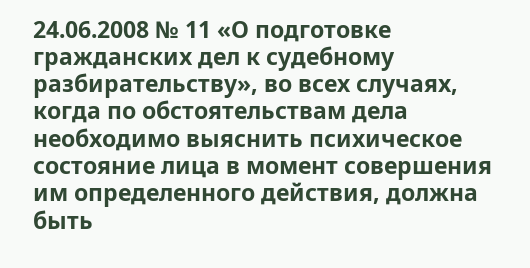24.06.2008 № 11 «О подготовке гражданских дел к судебному разбирательству», во всех случаях, когда по обстоятельствам дела необходимо выяснить психическое состояние лица в момент совершения им определенного действия, должна быть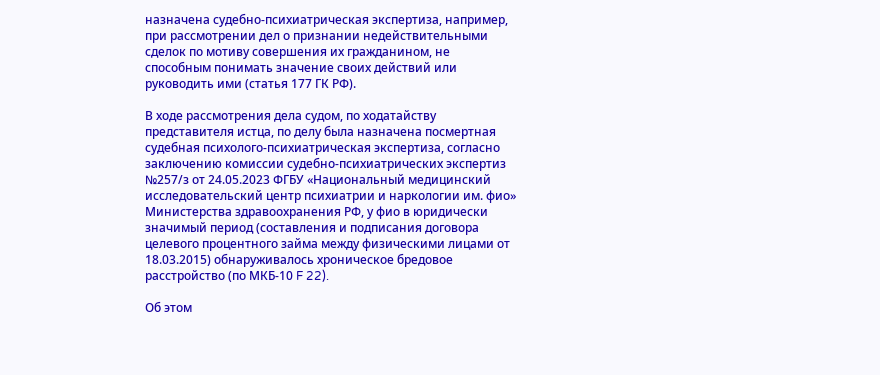назначена судебно-психиатрическая экспертиза, например, при рассмотрении дел о признании недействительными сделок по мотиву совершения их гражданином, не способным понимать значение своих действий или руководить ими (статья 177 ГК РФ).

В ходе рассмотрения дела судом, по ходатайству представителя истца, по делу была назначена посмертная судебная психолого-психиатрическая экспертиза, согласно заключению комиссии судебно-психиатрических экспертиз №257/з от 24.05.2023 ФГБУ «Национальный медицинский исследовательский центр психиатрии и наркологии им. фио» Министерства здравоохранения РФ, у фио в юридически значимый период (составления и подписания договора целевого процентного займа между физическими лицами от 18.03.2015) обнаруживалось хроническое бредовое расстройство (по МКБ-10 F 22).

Об этом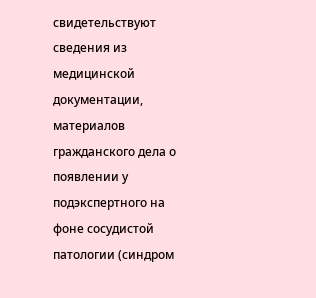свидетельствуют сведения из медицинской документации, материалов гражданского дела о появлении у подэкспертного на фоне сосудистой патологии (синдром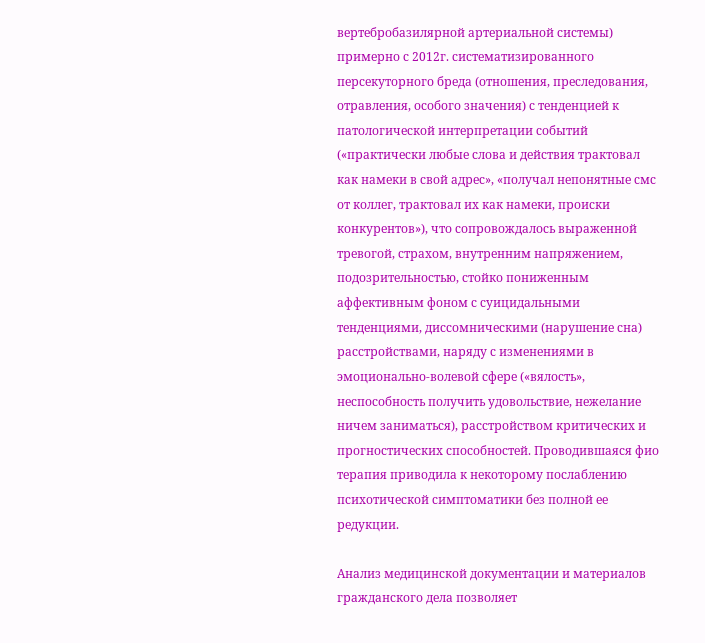вертебробазилярной артериальной системы) примерно с 2012г. систематизированного персекуторного бреда (отношения, преследования, отравления, особого значения) с тенденцией к патологической интерпретации событий («практически любые слова и действия трактовал как намеки в свой адрес», «получал непонятные смс от коллег, трактовал их как намеки, происки конкурентов»), что сопровождалось выраженной тревогой, страхом, внутренним напряжением, подозрительностью, стойко пониженным аффективным фоном с суицидальными тенденциями, диссомническими (нарушение сна) расстройствами, наряду с изменениями в эмоционально-волевой сфере («вялость», неспособность получить удовольствие, нежелание ничем заниматься), расстройством критических и прогностических способностей. Проводившаяся фио терапия приводила к некоторому послаблению психотической симптоматики без полной ее редукции.

Анализ медицинской документации и материалов гражданского дела позволяет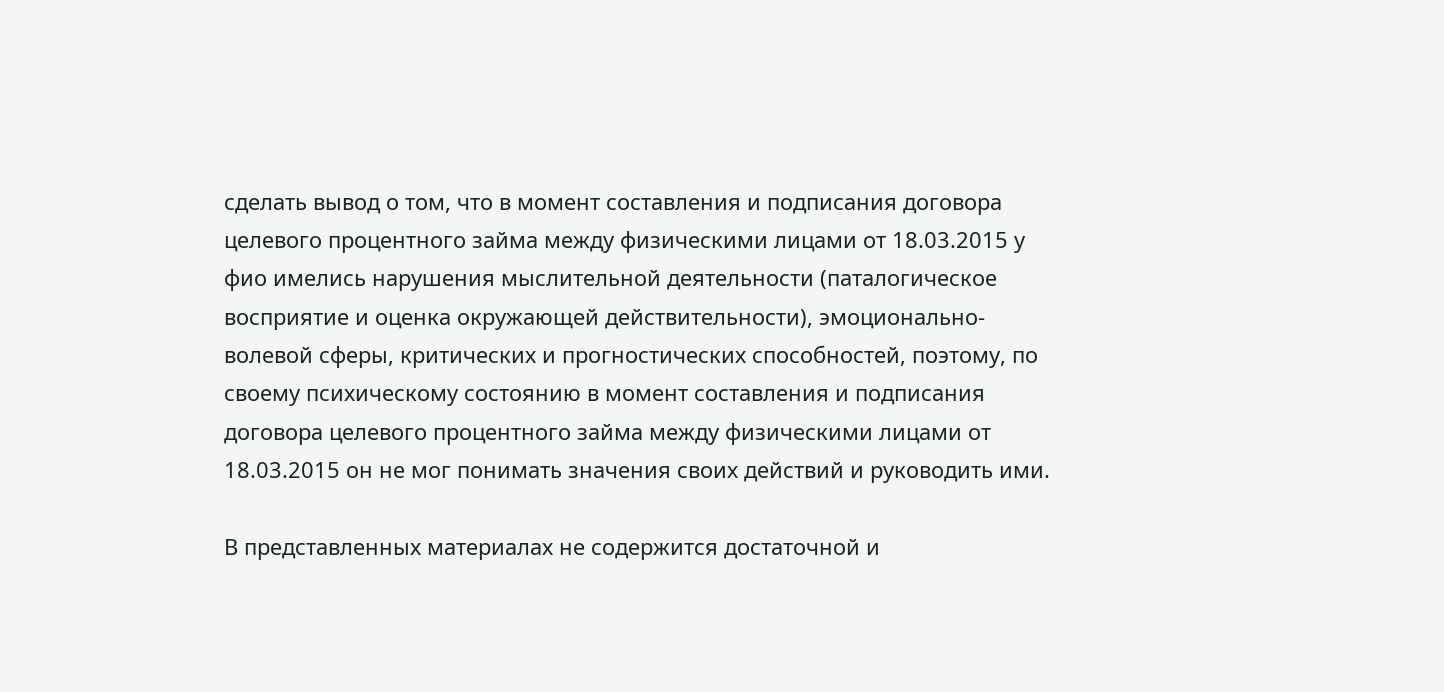сделать вывод о том, что в момент составления и подписания договора целевого процентного займа между физическими лицами от 18.03.2015 у фио имелись нарушения мыслительной деятельности (паталогическое восприятие и оценка окружающей действительности), эмоционально-волевой сферы, критических и прогностических способностей, поэтому, по своему психическому состоянию в момент составления и подписания договора целевого процентного займа между физическими лицами от 18.03.2015 он не мог понимать значения своих действий и руководить ими.

В представленных материалах не содержится достаточной и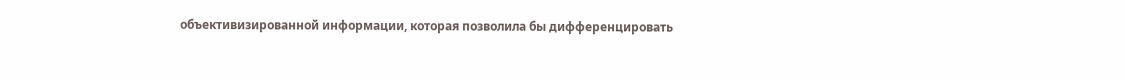объективизированной информации, которая позволила бы дифференцировать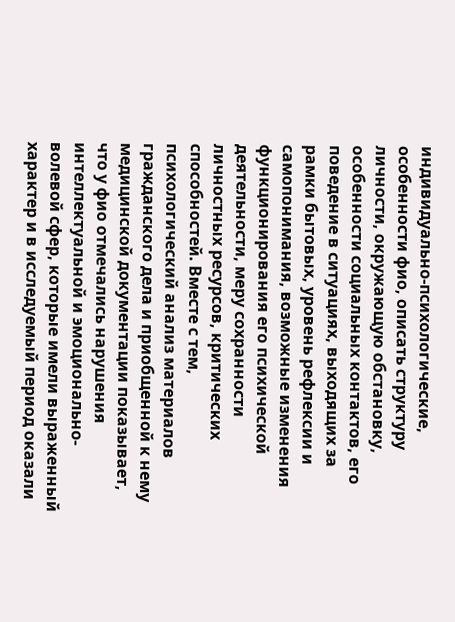индивидуально-психологические, особенности фио, описать структуру личности, окружающую обстановку, особенности социальных контактов, его поведение в ситуациях, выходящих за рамки бытовых, уровень рефлексии и самопонимания, возможные изменения функционирования его психической деятельности, меру сохранности личностных ресурсов, критических способностей. Вместе с тем, психологический анализ материалов гражданского дела и приобщенной к нему медицинской документации показывает, что у фио отмечались нарушения интеллектуальной и эмоционально-волевой сфер, которые имели выраженный характер и в исследуемый период оказали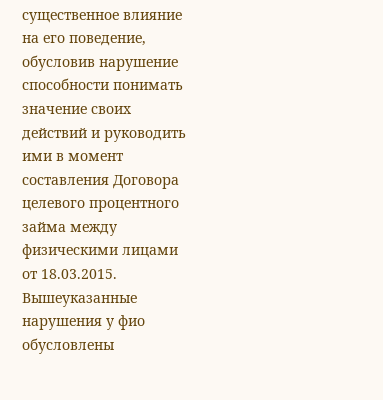существенное влияние на его поведение, обусловив нарушение способности понимать значение своих действий и руководить ими в момент составления Договора целевого процентного займа между физическими лицами от 18.03.2015. Вышеуказанные нарушения у фио обусловлены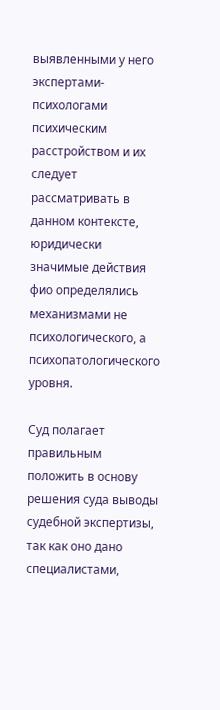выявленными у него экспертами-психологами психическим расстройством и их следует рассматривать в данном контексте, юридически значимые действия фио определялись механизмами не психологического, а психопатологического уровня.

Суд полагает правильным положить в основу решения суда выводы судебной экспертизы, так как оно дано специалистами,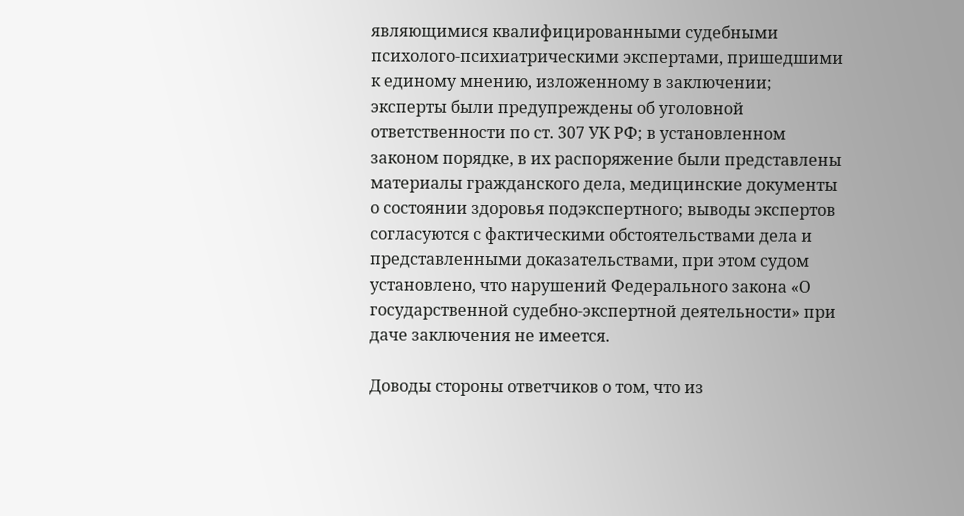являющимися квалифицированными судебными психолого-психиатрическими экспертами, пришедшими к единому мнению, изложенному в заключении; эксперты были предупреждены об уголовной ответственности по ст. 307 УК РФ; в установленном законом порядке, в их распоряжение были представлены материалы гражданского дела, медицинские документы о состоянии здоровья подэкспертного; выводы экспертов согласуются с фактическими обстоятельствами дела и представленными доказательствами, при этом судом установлено, что нарушений Федерального закона «О государственной судебно-экспертной деятельности» при даче заключения не имеется.

Доводы стороны ответчиков о том, что из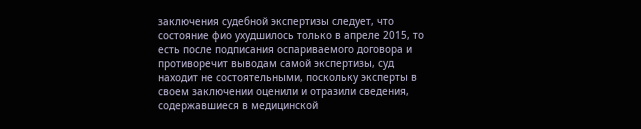заключения судебной экспертизы следует, что состояние фио ухудшилось только в апреле 2015, то есть после подписания оспариваемого договора и противоречит выводам самой экспертизы, суд находит не состоятельными, поскольку эксперты в своем заключении оценили и отразили сведения, содержавшиеся в медицинской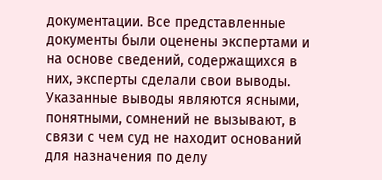документации. Все представленные документы были оценены экспертами и на основе сведений, содержащихся в них, эксперты сделали свои выводы. Указанные выводы являются ясными, понятными, сомнений не вызывают, в связи с чем суд не находит оснований для назначения по делу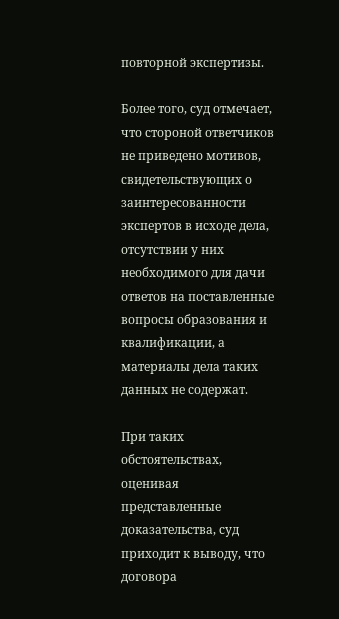повторной экспертизы.

Более того, суд отмечает, что стороной ответчиков не приведено мотивов, свидетельствующих о заинтересованности экспертов в исходе дела, отсутствии у них необходимого для дачи ответов на поставленные вопросы образования и квалификации, а материалы дела таких данных не содержат.

При таких обстоятельствах, оценивая представленные доказательства, суд приходит к выводу, что договора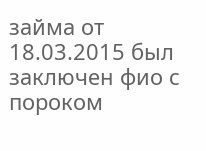займа от 18.03.2015 был заключен фио с пороком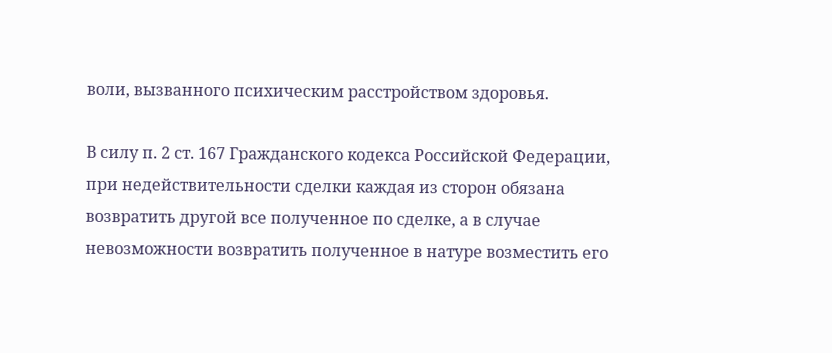воли, вызванного психическим расстройством здоровья.

В силу п. 2 ст. 167 Гражданского кодекса Российской Федерации, при недействительности сделки каждая из сторон обязана возвратить другой все полученное по сделке, а в случае невозможности возвратить полученное в натуре возместить его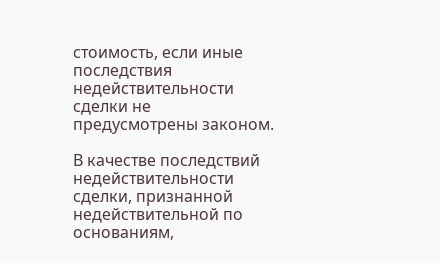стоимость, если иные последствия недействительности сделки не предусмотрены законом.

В качестве последствий недействительности сделки, признанной недействительной по основаниям,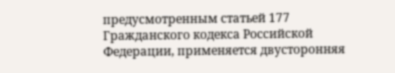предусмотренным статьей 177 Гражданского кодекса Российской Федерации, применяется двусторонняя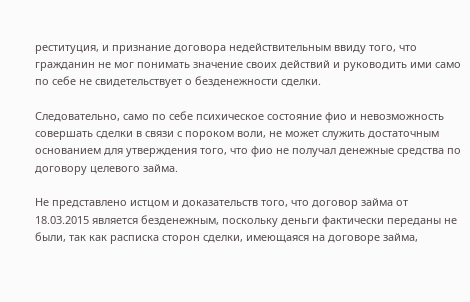реституция, и признание договора недействительным ввиду того, что гражданин не мог понимать значение своих действий и руководить ими само по себе не свидетельствует о безденежности сделки.

Следовательно, само по себе психическое состояние фио и невозможность совершать сделки в связи с пороком воли, не может служить достаточным основанием для утверждения того, что фио не получал денежные средства по договору целевого займа.

Не представлено истцом и доказательств того, что договор займа от 18.03.2015 является безденежным, поскольку деньги фактически переданы не были, так как расписка сторон сделки, имеющаяся на договоре займа,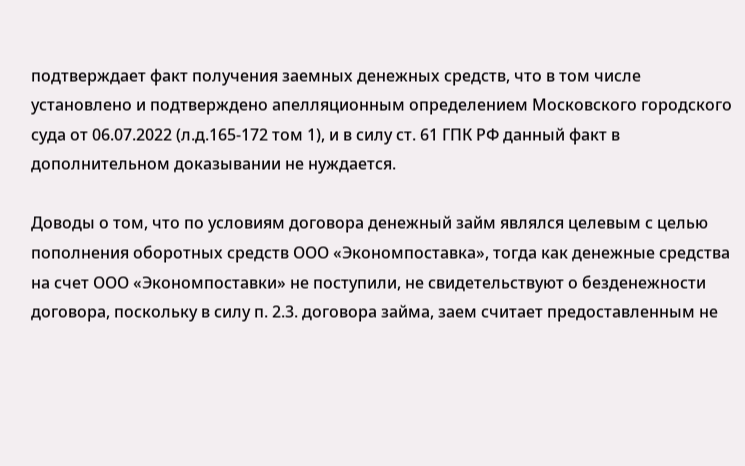подтверждает факт получения заемных денежных средств, что в том числе установлено и подтверждено апелляционным определением Московского городского суда от 06.07.2022 (л.д.165-172 том 1), и в силу ст. 61 ГПК РФ данный факт в дополнительном доказывании не нуждается.

Доводы о том, что по условиям договора денежный займ являлся целевым с целью пополнения оборотных средств ООО «Экономпоставка», тогда как денежные средства на счет ООО «Экономпоставки» не поступили, не свидетельствуют о безденежности договора, поскольку в силу п. 2.3. договора займа, заем считает предоставленным не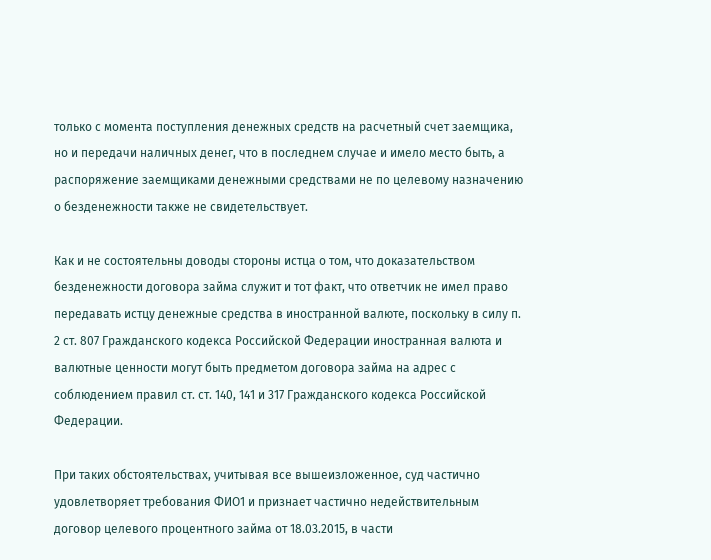только с момента поступления денежных средств на расчетный счет заемщика, но и передачи наличных денег, что в последнем случае и имело место быть, а распоряжение заемщиками денежными средствами не по целевому назначению о безденежности также не свидетельствует.

Как и не состоятельны доводы стороны истца о том, что доказательством безденежности договора займа служит и тот факт, что ответчик не имел право передавать истцу денежные средства в иностранной валюте, поскольку в силу п. 2 ст. 807 Гражданского кодекса Российской Федерации иностранная валюта и валютные ценности могут быть предметом договора займа на адрес с соблюдением правил ст. ст. 140, 141 и 317 Гражданского кодекса Российской Федерации.

При таких обстоятельствах, учитывая все вышеизложенное, суд частично удовлетворяет требования ФИО1 и признает частично недействительным договор целевого процентного займа от 18.03.2015, в части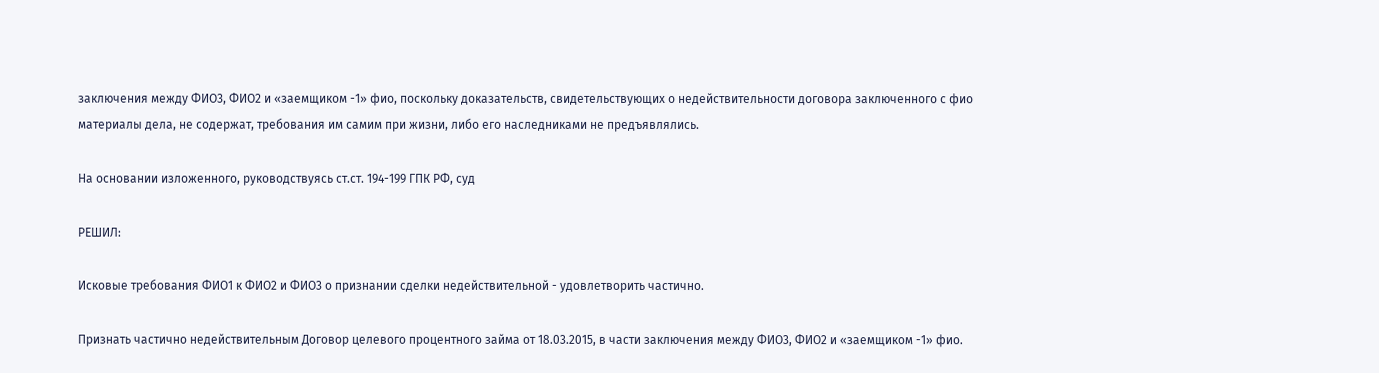заключения между ФИО3, ФИО2 и «заемщиком -1» фио, поскольку доказательств, свидетельствующих о недействительности договора заключенного с фио материалы дела, не содержат, требования им самим при жизни, либо его наследниками не предъявлялись.

На основании изложенного, руководствуясь ст.ст. 194-199 ГПК РФ, суд

РЕШИЛ:

Исковые требования ФИО1 к ФИО2 и ФИО3 о признании сделки недействительной - удовлетворить частично.

Признать частично недействительным Договор целевого процентного займа от 18.03.2015, в части заключения между ФИО3, ФИО2 и «заемщиком -1» фио.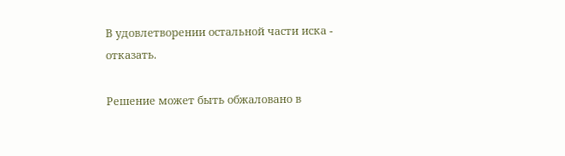В удовлетворении остальной части иска - отказать.

Решение может быть обжаловано в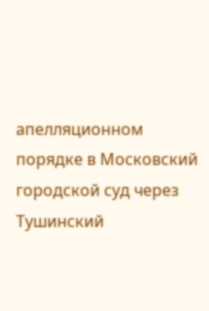апелляционном порядке в Московский городской суд через Тушинский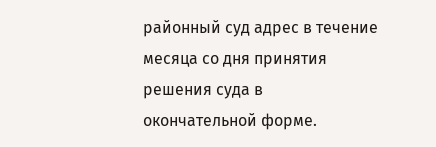районный суд адрес в течение месяца со дня принятия решения суда в окончательной форме.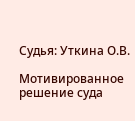Судья: Уткина О.В.

Мотивированное решение суда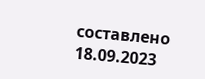составлено 18.09.2023